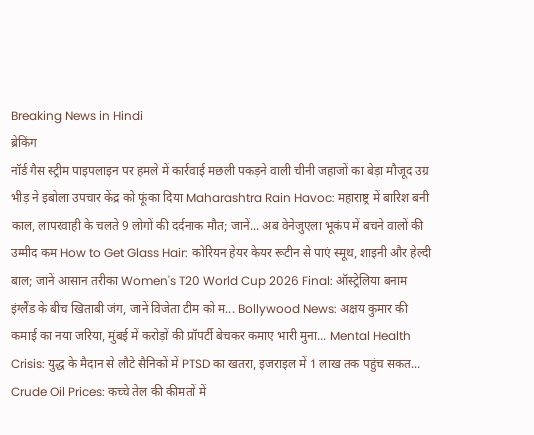Breaking News in Hindi
ब्रेकिंग
नॉर्ड गैस स्ट्रीम पाइपलाइन पर हमले में कार्रवाई मछली पकड़ने वाली चीनी जहाजों का बेड़ा मौजूद उग्र भीड़ ने इबोला उपचार केंद्र को फूंका दिया Maharashtra Rain Havoc: महाराष्ट्र में बारिश बनी काल, लापरवाही के चलते 9 लोगों की दर्दनाक मौत; जानें... अब वेनेजुएला भूकंप में बचने वालों की उम्मीद कम How to Get Glass Hair: कोरियन हेयर केयर रूटीन से पाएं स्मूथ, शाइनी और हेल्दी बाल; जानें आसान तरीका Women's T20 World Cup 2026 Final: ऑस्ट्रेलिया बनाम इंग्लैंड के बीच खिताबी जंग, जानें विजेता टीम को म... Bollywood News: अक्षय कुमार की कमाई का नया जरिया, मुंबई में करोड़ों की प्रॉपर्टी बेचकर कमाए भारी मुना... Mental Health Crisis: युद्ध के मैदान से लौटे सैनिकों में PTSD का खतरा, इजराइल में 1 लाख तक पहुंच सकत... Crude Oil Prices: कच्चे तेल की कीमतों में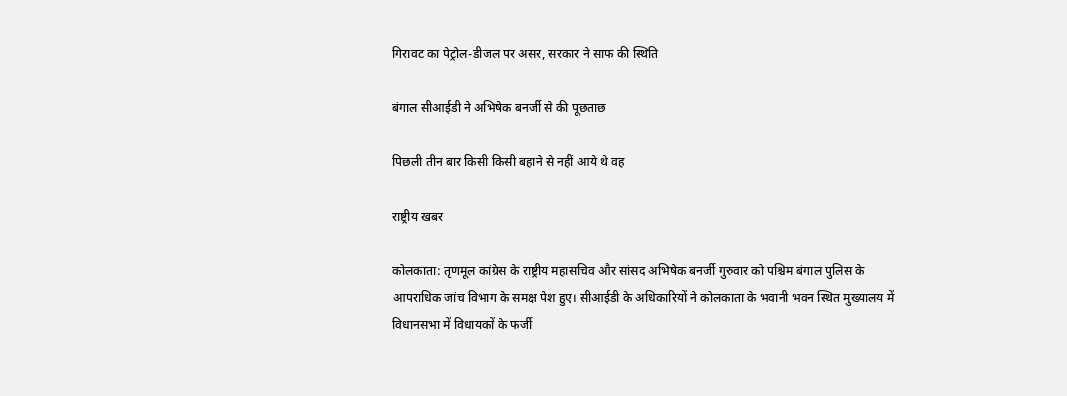गिरावट का पेट्रोल-डीजल पर असर, सरकार ने साफ की स्थिति

बंगाल सीआईडी ने अभिषेक बनर्जी से की पूछताछ

पिछली तीन बार किसी किसी बहाने से नहीं आये थे वह

राष्ट्रीय खबर

कोलकाता: तृणमूल कांग्रेस के राष्ट्रीय महासचिव और सांसद अभिषेक बनर्जी गुरुवार को पश्चिम बंगाल पुलिस के आपराधिक जांच विभाग के समक्ष पेश हुए। सीआईडी के अधिकारियों ने कोलकाता के भवानी भवन स्थित मुख्यालय में विधानसभा में विधायकों के फर्जी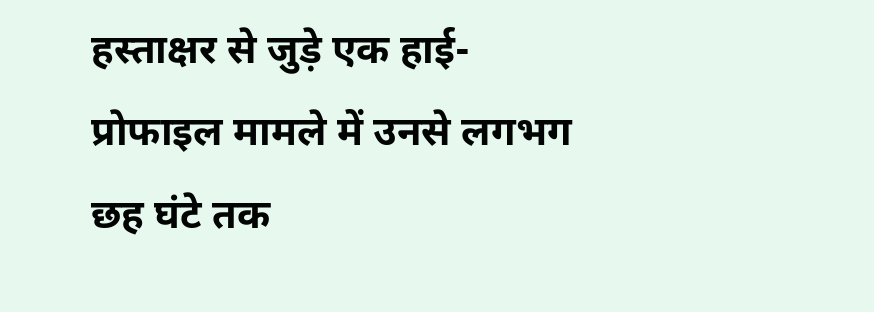हस्ताक्षर से जुड़े एक हाई-प्रोफाइल मामले में उनसे लगभग छह घंटे तक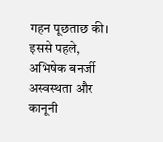गहन पूछताछ की। इससे पहले, अभिषेक बनर्जी अस्वस्थता और कानूनी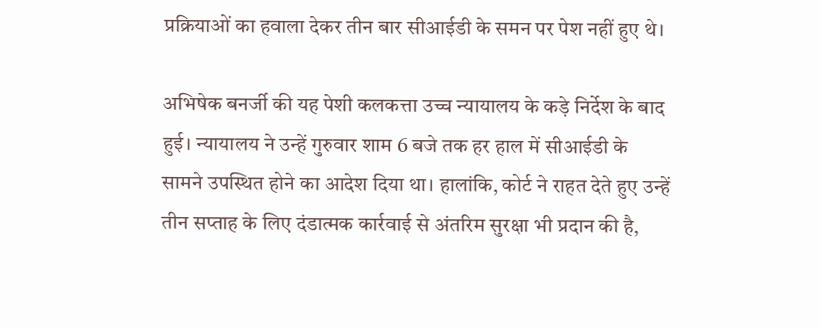प्रक्रियाओं का हवाला देकर तीन बार सीआईडी के समन पर पेश नहीं हुए थे।

अभिषेक बनर्जी की यह पेशी कलकत्ता उच्च न्यायालय के कड़े निर्देश के बाद हुई। न्यायालय ने उन्हें गुरुवार शाम 6 बजे तक हर हाल में सीआईडी के सामने उपस्थित होने का आदेश दिया था। हालांकि, कोर्ट ने राहत देते हुए उन्हें तीन सप्ताह के लिए दंडात्मक कार्रवाई से अंतरिम सुरक्षा भी प्रदान की है,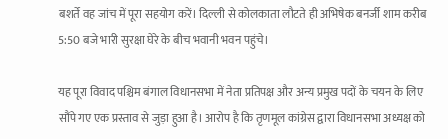बशर्ते वह जांच में पूरा सहयोग करें। दिल्ली से कोलकाता लौटते ही अभिषेक बनर्जी शाम करीब 5:50 बजे भारी सुरक्षा घेरे के बीच भवानी भवन पहुंचे।

यह पूरा विवाद पश्चिम बंगाल विधानसभा में नेता प्रतिपक्ष और अन्य प्रमुख पदों के चयन के लिए सौंपे गए एक प्रस्ताव से जुड़ा हुआ है। आरोप है कि तृणमूल कांग्रेस द्वारा विधानसभा अध्यक्ष को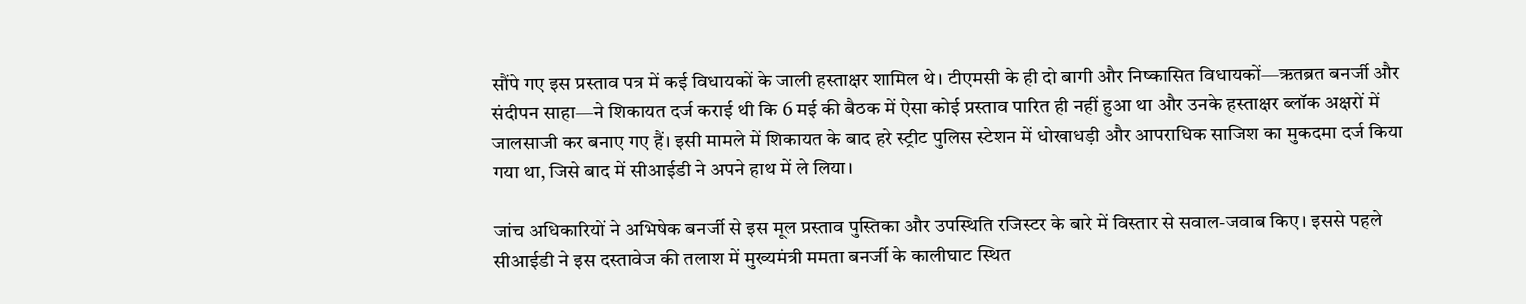सौंपे गए इस प्रस्ताव पत्र में कई विधायकों के जाली हस्ताक्षर शामिल थे। टीएमसी के ही दो बागी और निष्कासित विधायकों—ऋतब्रत बनर्जी और संदीपन साहा—ने शिकायत दर्ज कराई थी कि 6 मई की बैठक में ऐसा कोई प्रस्ताव पारित ही नहीं हुआ था और उनके हस्ताक्षर ब्लॉक अक्षरों में जालसाजी कर बनाए गए हैं। इसी मामले में शिकायत के बाद हरे स्ट्रीट पुलिस स्टेशन में धोखाधड़ी और आपराधिक साजिश का मुकदमा दर्ज किया गया था, जिसे बाद में सीआईडी ने अपने हाथ में ले लिया।

जांच अधिकारियों ने अभिषेक बनर्जी से इस मूल प्रस्ताव पुस्तिका और उपस्थिति रजिस्टर के बारे में विस्तार से सवाल-जवाब किए। इससे पहले सीआईडी ने इस दस्तावेज की तलाश में मुख्यमंत्री ममता बनर्जी के कालीघाट स्थित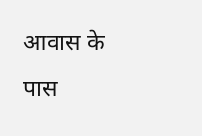आवास के पास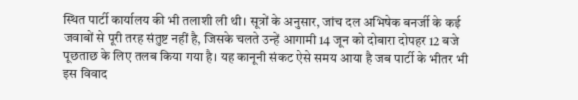स्थित पार्टी कार्यालय की भी तलाशी ली थी। सूत्रों के अनुसार, जांच दल अभिषेक बनर्जी के कई जवाबों से पूरी तरह संतुष्ट नहीं है, जिसके चलते उन्हें आगामी 14 जून को दोबारा दोपहर 12 बजे पूछताछ के लिए तलब किया गया है। यह कानूनी संकट ऐसे समय आया है जब पार्टी के भीतर भी इस विवाद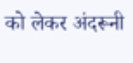को लेकर अंदरूनी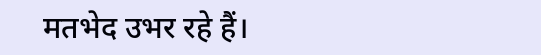मतभेद उभर रहे हैं।